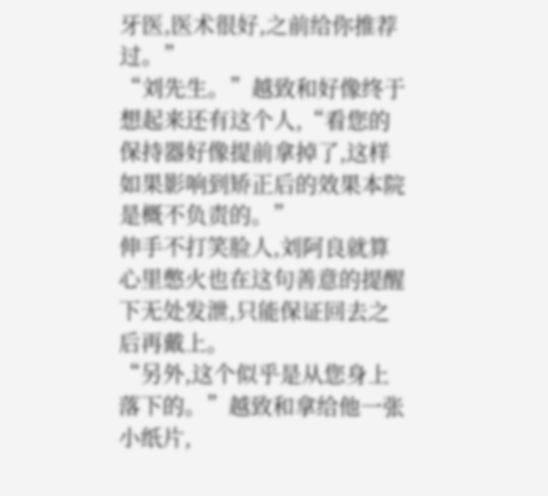牙医,医术很好,之前给你推荐过。”
“刘先生。”越致和好像终于想起来还有这个人,“看您的保持器好像提前拿掉了,这样如果影响到矫正后的效果本院是概不负责的。”
伸手不打笑脸人,刘阿良就算心里憋火也在这句善意的提醒下无处发泄,只能保证回去之后再戴上。
“另外,这个似乎是从您身上落下的。”越致和拿给他一张小纸片,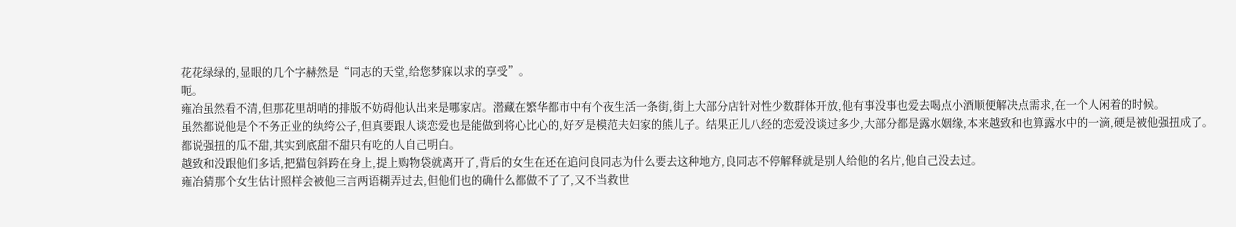花花绿绿的,显眼的几个字赫然是“同志的天堂,给您梦寐以求的享受”。
呃。
雍冶虽然看不清,但那花里胡哨的排版不妨碍他认出来是哪家店。潜藏在繁华都市中有个夜生活一条街,街上大部分店针对性少数群体开放,他有事没事也爱去喝点小酒顺便解决点需求,在一个人闲着的时候。
虽然都说他是个不务正业的纨绔公子,但真要跟人谈恋爱也是能做到将心比心的,好歹是模范夫妇家的熊儿子。结果正儿八经的恋爱没谈过多少,大部分都是露水姻缘,本来越致和也算露水中的一滴,硬是被他强扭成了。
都说强扭的瓜不甜,其实到底甜不甜只有吃的人自己明白。
越致和没跟他们多话,把猫包斜跨在身上,提上购物袋就离开了,背后的女生在还在追问良同志为什么要去这种地方,良同志不停解释就是别人给他的名片,他自己没去过。
雍冶猜那个女生估计照样会被他三言两语糊弄过去,但他们也的确什么都做不了了,又不当救世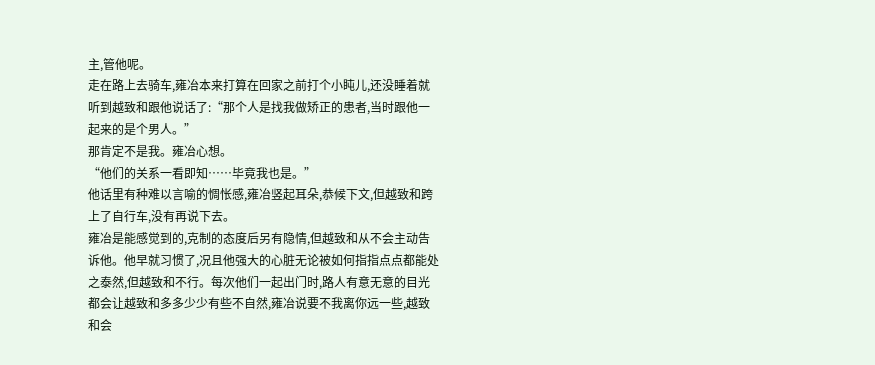主,管他呢。
走在路上去骑车,雍冶本来打算在回家之前打个小盹儿,还没睡着就听到越致和跟他说话了:“那个人是找我做矫正的患者,当时跟他一起来的是个男人。”
那肯定不是我。雍冶心想。
“他们的关系一看即知……毕竟我也是。”
他话里有种难以言喻的惆怅感,雍冶竖起耳朵,恭候下文,但越致和跨上了自行车,没有再说下去。
雍冶是能感觉到的,克制的态度后另有隐情,但越致和从不会主动告诉他。他早就习惯了,况且他强大的心脏无论被如何指指点点都能处之泰然,但越致和不行。每次他们一起出门时,路人有意无意的目光都会让越致和多多少少有些不自然,雍冶说要不我离你远一些,越致和会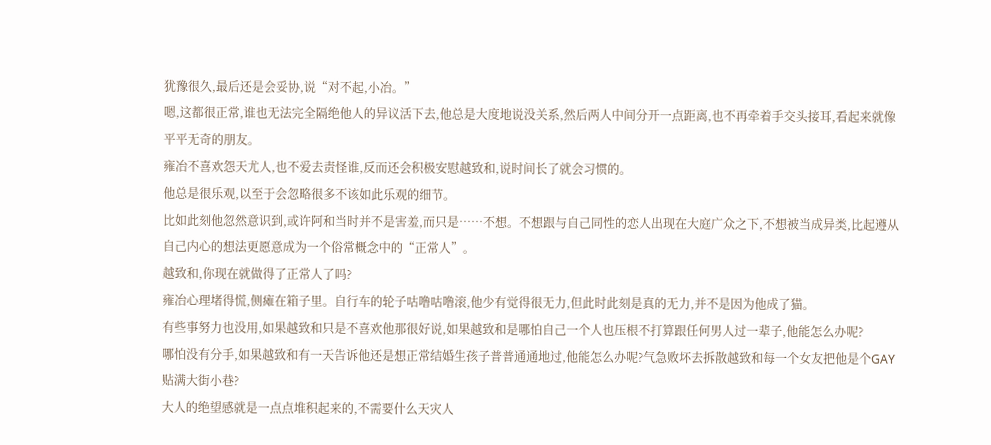犹豫很久,最后还是会妥协,说“对不起,小冶。”
嗯,这都很正常,谁也无法完全隔绝他人的异议活下去,他总是大度地说没关系,然后两人中间分开一点距离,也不再牵着手交头接耳,看起来就像平平无奇的朋友。
雍冶不喜欢怨天尤人,也不爱去责怪谁,反而还会积极安慰越致和,说时间长了就会习惯的。
他总是很乐观,以至于会忽略很多不该如此乐观的细节。
比如此刻他忽然意识到,或许阿和当时并不是害羞,而只是……不想。不想跟与自己同性的恋人出现在大庭广众之下,不想被当成异类,比起遵从自己内心的想法更愿意成为一个俗常概念中的“正常人”。
越致和,你现在就做得了正常人了吗?
雍冶心理堵得慌,侧瘫在箱子里。自行车的轮子咕噜咕噜滚,他少有觉得很无力,但此时此刻是真的无力,并不是因为他成了猫。
有些事努力也没用,如果越致和只是不喜欢他那很好说,如果越致和是哪怕自己一个人也压根不打算跟任何男人过一辈子,他能怎么办呢?
哪怕没有分手,如果越致和有一天告诉他还是想正常结婚生孩子普普通通地过,他能怎么办呢?气急败坏去拆散越致和每一个女友把他是个GAY贴满大街小巷?
大人的绝望感就是一点点堆积起来的,不需要什么天灾人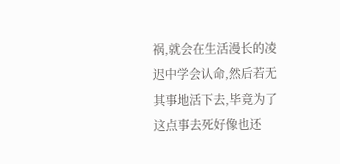祸,就会在生活漫长的凌迟中学会认命,然后若无其事地活下去,毕竟为了这点事去死好像也还